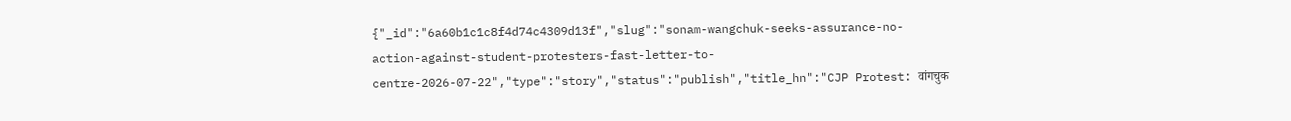{"_id":"6a60b1c1c8f4d74c4309d13f","slug":"sonam-wangchuk-seeks-assurance-no-action-against-student-protesters-fast-letter-to-centre-2026-07-22","type":"story","status":"publish","title_hn":"CJP Protest: वांगचुक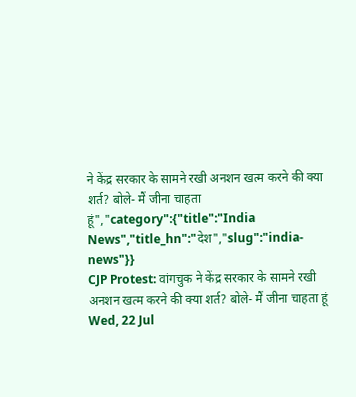ने केंद्र सरकार के सामने रखी अनशन खत्म करने की क्या शर्त? बोले- मैं जीना चाहता हूं","category":{"title":"India News","title_hn":"देश","slug":"india-news"}}
CJP Protest: वांगचुक ने केंद्र सरकार के सामने रखी अनशन खत्म करने की क्या शर्त? बोले- मैं जीना चाहता हूं
Wed, 22 Jul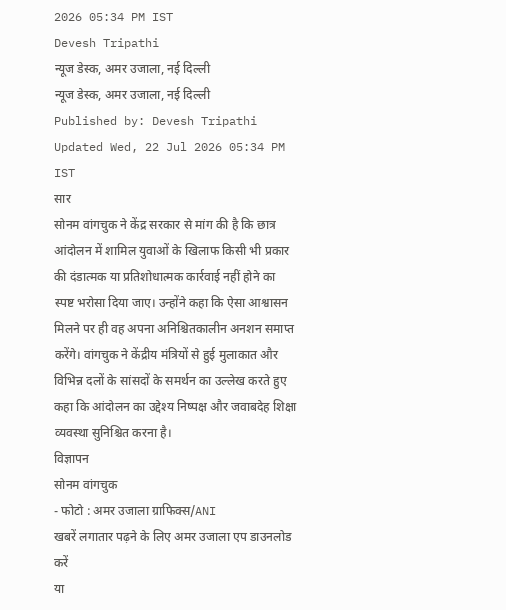2026 05:34 PM IST
Devesh Tripathi
न्यूज डेस्क, अमर उजाला, नई दिल्ली
न्यूज डेस्क, अमर उजाला, नई दिल्ली
Published by: Devesh Tripathi
Updated Wed, 22 Jul 2026 05:34 PM IST
सार
सोनम वांगचुक ने केंद्र सरकार से मांग की है कि छात्र आंदोलन में शामिल युवाओं के खिलाफ किसी भी प्रकार की दंडात्मक या प्रतिशोधात्मक कार्रवाई नहीं होने का स्पष्ट भरोसा दिया जाए। उन्होंने कहा कि ऐसा आश्वासन मिलने पर ही वह अपना अनिश्चितकालीन अनशन समाप्त करेंगे। वांगचुक ने केंद्रीय मंत्रियों से हुई मुलाकात और विभिन्न दलों के सांसदों के समर्थन का उल्लेख करते हुए कहा कि आंदोलन का उद्देश्य निष्पक्ष और जवाबदेह शिक्षा व्यवस्था सुनिश्चित करना है।
विज्ञापन
सोनम वांगचुक
- फोटो : अमर उजाला ग्राफिक्स/ANI
खबरें लगातार पढ़ने के लिए अमर उजाला एप डाउनलोड करें
या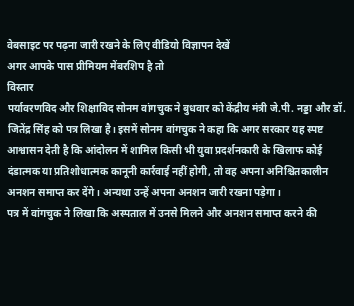वेबसाइट पर पढ़ना जारी रखने के लिए वीडियो विज्ञापन देखें
अगर आपके पास प्रीमियम मेंबरशिप है तो
विस्तार
पर्यावरणविद और शिक्षाविद सोनम वांगचुक ने बुधवार को केंद्रीय मंत्री जे.पी. नड्डा और डॉ. जितेंद्र सिंह को पत्र लिखा है। इसमें सोनम वांगचुक ने कहा कि अगर सरकार यह स्पष्ट आश्वासन देती है कि आंदोलन में शामिल किसी भी युवा प्रदर्शनकारी के खिलाफ कोई दंडात्मक या प्रतिशोधात्मक कानूनी कार्रवाई नहीं होगी, तो वह अपना अनिश्चितकालीन अनशन समाप्त कर देंगे। अन्यथा उन्हें अपना अनशन जारी रखना पड़ेगा।
पत्र में वांगचुक ने लिखा कि अस्पताल में उनसे मिलने और अनशन समाप्त करने की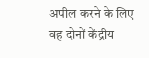अपील करने के लिए वह दोनों केंद्रीय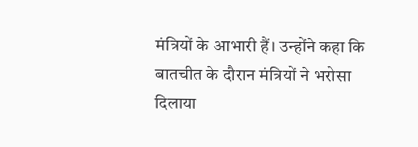मंत्रियों के आभारी हैं। उन्होंने कहा कि बातचीत के दौरान मंत्रियों ने भरोसा दिलाया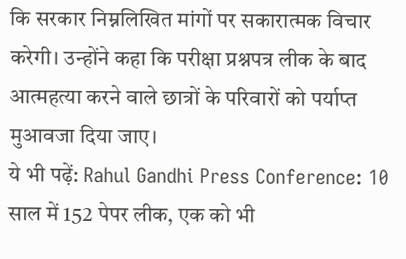कि सरकार निम्नलिखित मांगों पर सकारात्मक विचार करेगी। उन्होंने कहा कि परीक्षा प्रश्नपत्र लीक के बाद आत्महत्या करने वाले छात्रों के परिवारों को पर्याप्त मुआवजा दिया जाए।
ये भी पढ़ें: Rahul Gandhi Press Conference: 10 साल में 152 पेपर लीक, एक को भी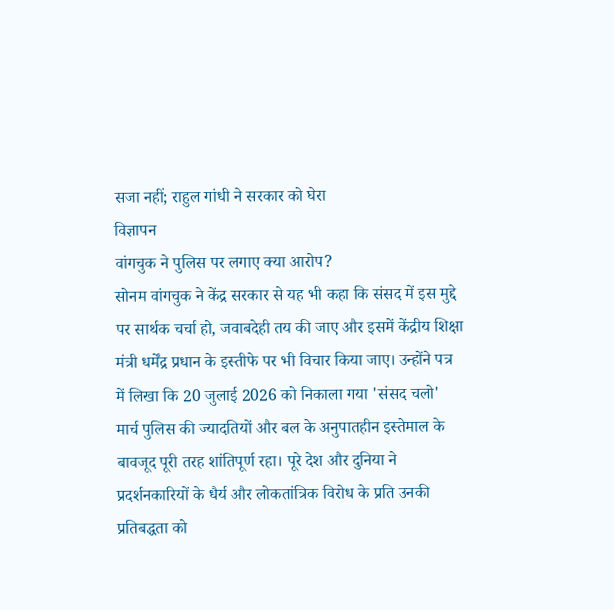सजा नहीं; राहुल गांधी ने सरकार को घेरा
विज्ञापन
वांगचुक ने पुलिस पर लगाए क्या आरोप?
सोनम वांगचुक ने केंद्र सरकार से यह भी कहा कि संसद में इस मुद्दे पर सार्थक चर्चा हो, जवाबदेही तय की जाए और इसमें केंद्रीय शिक्षा मंत्री धर्मेंद्र प्रधान के इस्तीफे पर भी विचार किया जाए। उन्होंने पत्र में लिखा कि 20 जुलाई 2026 को निकाला गया 'संसद चलो' मार्च पुलिस की ज्यादतियों और बल के अनुपातहीन इस्तेमाल के बावजूद पूरी तरह शांतिपूर्ण रहा। पूरे देश और दुनिया ने प्रदर्शनकारियों के धैर्य और लोकतांत्रिक विरोध के प्रति उनकी प्रतिबद्धता को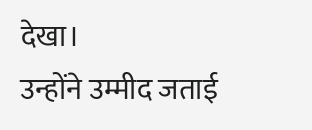देखा।
उन्होंने उम्मीद जताई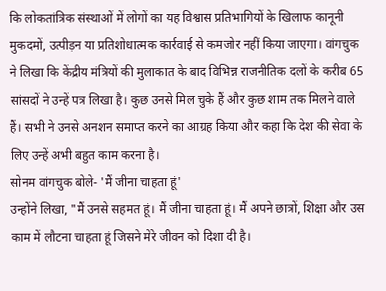कि लोकतांत्रिक संस्थाओं में लोगों का यह विश्वास प्रतिभागियों के खिलाफ कानूनी मुकदमों, उत्पीड़न या प्रतिशोधात्मक कार्रवाई से कमजोर नहीं किया जाएगा। वांगचुक ने लिखा कि केंद्रीय मंत्रियों की मुलाकात के बाद विभिन्न राजनीतिक दलों के करीब 65 सांसदों ने उन्हें पत्र लिखा है। कुछ उनसे मिल चुके हैं और कुछ शाम तक मिलने वाले हैं। सभी ने उनसे अनशन समाप्त करने का आग्रह किया और कहा कि देश की सेवा के लिए उन्हें अभी बहुत काम करना है।
सोनम वांगचुक बोले- 'मैं जीना चाहता हूं'
उन्होंने लिखा, "मैं उनसे सहमत हूं। मैं जीना चाहता हूं। मैं अपने छात्रों, शिक्षा और उस काम में लौटना चाहता हूं जिसने मेरे जीवन को दिशा दी है।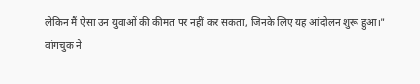लेकिन मैं ऐसा उन युवाओं की कीमत पर नहीं कर सकता, जिनके लिए यह आंदोलन शुरू हुआ।"
वांगचुक ने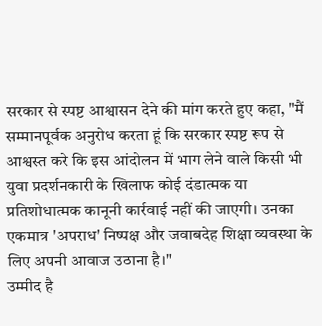सरकार से स्पष्ट आश्वासन देने की मांग करते हुए कहा, "मैं सम्मानपूर्वक अनुरोध करता हूं कि सरकार स्पष्ट रूप से आश्वस्त करे कि इस आंदोलन में भाग लेने वाले किसी भी युवा प्रदर्शनकारी के खिलाफ कोई दंडात्मक या प्रतिशोधात्मक कानूनी कार्रवाई नहीं की जाएगी। उनका एकमात्र 'अपराध' निष्पक्ष और जवाबदेह शिक्षा व्यवस्था के लिए अपनी आवाज उठाना है।"
उम्मीद है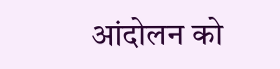आंदोलन को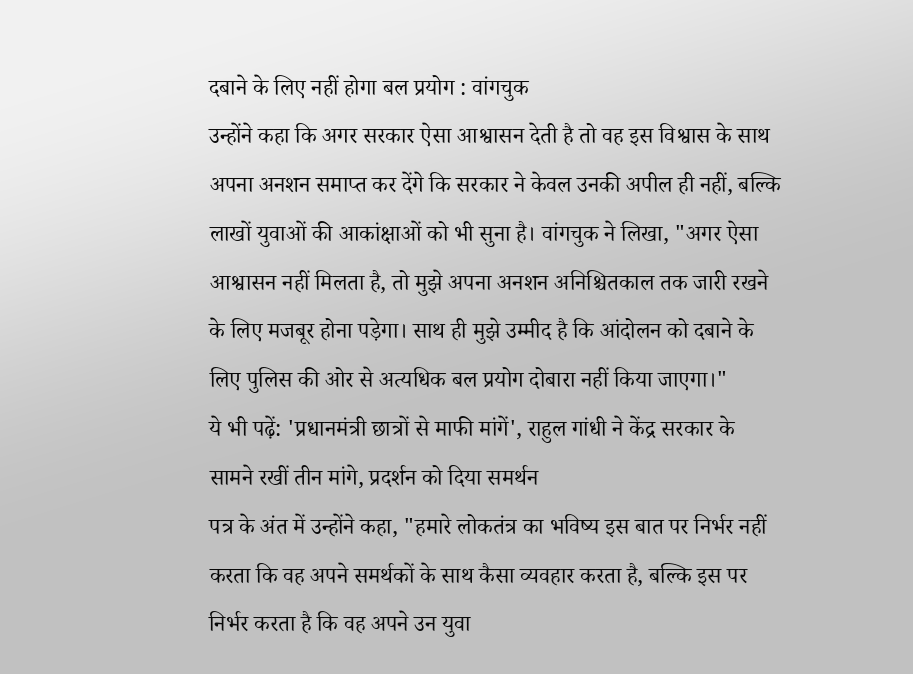दबाने के लिए नहीं होगा बल प्रयोग : वांगचुक
उन्होंने कहा कि अगर सरकार ऐसा आश्वासन देती है तो वह इस विश्वास के साथ अपना अनशन समाप्त कर देंगे कि सरकार ने केवल उनकी अपील ही नहीं, बल्कि लाखों युवाओं की आकांक्षाओं को भी सुना है। वांगचुक ने लिखा, "अगर ऐसा आश्वासन नहीं मिलता है, तो मुझे अपना अनशन अनिश्चितकाल तक जारी रखने के लिए मजबूर होना पड़ेगा। साथ ही मुझे उम्मीद है कि आंदोलन को दबाने के लिए पुलिस की ओर से अत्यधिक बल प्रयोग दोबारा नहीं किया जाएगा।"
ये भी पढ़ें: 'प्रधानमंत्री छात्रों से माफी मांगें', राहुल गांधी ने केंद्र सरकार के सामने रखीं तीन मांगे, प्रदर्शन को दिया समर्थन
पत्र के अंत में उन्होंने कहा, "हमारे लोकतंत्र का भविष्य इस बात पर निर्भर नहीं करता कि वह अपने समर्थकों के साथ कैसा व्यवहार करता है, बल्कि इस पर निर्भर करता है कि वह अपने उन युवा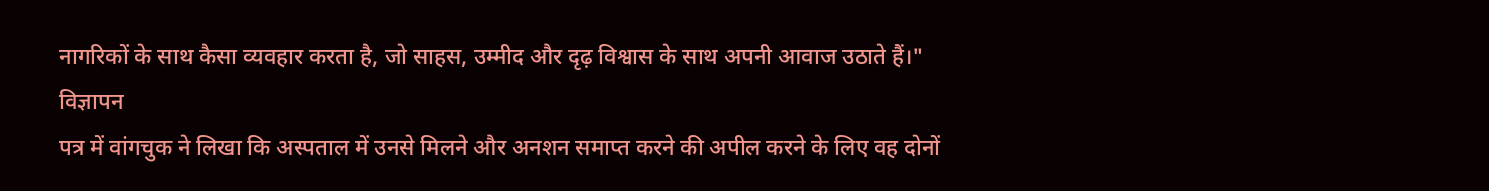नागरिकों के साथ कैसा व्यवहार करता है, जो साहस, उम्मीद और दृढ़ विश्वास के साथ अपनी आवाज उठाते हैं।"
विज्ञापन
पत्र में वांगचुक ने लिखा कि अस्पताल में उनसे मिलने और अनशन समाप्त करने की अपील करने के लिए वह दोनों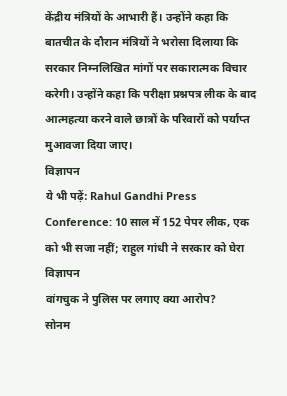केंद्रीय मंत्रियों के आभारी हैं। उन्होंने कहा कि बातचीत के दौरान मंत्रियों ने भरोसा दिलाया कि सरकार निम्नलिखित मांगों पर सकारात्मक विचार करेगी। उन्होंने कहा कि परीक्षा प्रश्नपत्र लीक के बाद आत्महत्या करने वाले छात्रों के परिवारों को पर्याप्त मुआवजा दिया जाए।
विज्ञापन
ये भी पढ़ें: Rahul Gandhi Press Conference: 10 साल में 152 पेपर लीक, एक को भी सजा नहीं; राहुल गांधी ने सरकार को घेरा
विज्ञापन
वांगचुक ने पुलिस पर लगाए क्या आरोप?
सोनम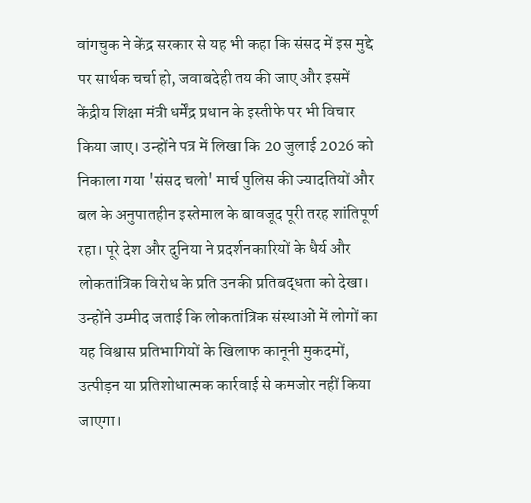वांगचुक ने केंद्र सरकार से यह भी कहा कि संसद में इस मुद्दे पर सार्थक चर्चा हो, जवाबदेही तय की जाए और इसमें केंद्रीय शिक्षा मंत्री धर्मेंद्र प्रधान के इस्तीफे पर भी विचार किया जाए। उन्होंने पत्र में लिखा कि 20 जुलाई 2026 को निकाला गया 'संसद चलो' मार्च पुलिस की ज्यादतियों और बल के अनुपातहीन इस्तेमाल के बावजूद पूरी तरह शांतिपूर्ण रहा। पूरे देश और दुनिया ने प्रदर्शनकारियों के धैर्य और लोकतांत्रिक विरोध के प्रति उनकी प्रतिबद्धता को देखा।
उन्होंने उम्मीद जताई कि लोकतांत्रिक संस्थाओं में लोगों का यह विश्वास प्रतिभागियों के खिलाफ कानूनी मुकदमों, उत्पीड़न या प्रतिशोधात्मक कार्रवाई से कमजोर नहीं किया जाएगा।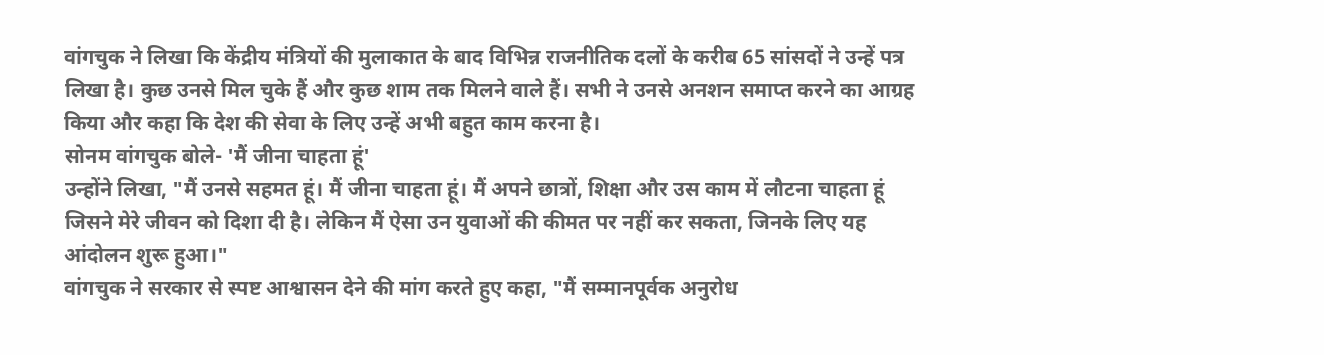वांगचुक ने लिखा कि केंद्रीय मंत्रियों की मुलाकात के बाद विभिन्न राजनीतिक दलों के करीब 65 सांसदों ने उन्हें पत्र लिखा है। कुछ उनसे मिल चुके हैं और कुछ शाम तक मिलने वाले हैं। सभी ने उनसे अनशन समाप्त करने का आग्रह किया और कहा कि देश की सेवा के लिए उन्हें अभी बहुत काम करना है।
सोनम वांगचुक बोले- 'मैं जीना चाहता हूं'
उन्होंने लिखा, "मैं उनसे सहमत हूं। मैं जीना चाहता हूं। मैं अपने छात्रों, शिक्षा और उस काम में लौटना चाहता हूं जिसने मेरे जीवन को दिशा दी है। लेकिन मैं ऐसा उन युवाओं की कीमत पर नहीं कर सकता, जिनके लिए यह आंदोलन शुरू हुआ।"
वांगचुक ने सरकार से स्पष्ट आश्वासन देने की मांग करते हुए कहा, "मैं सम्मानपूर्वक अनुरोध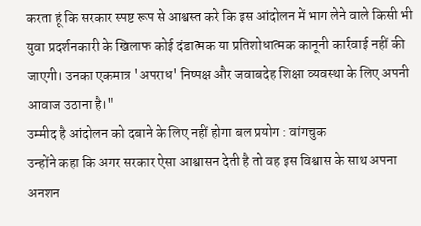करता हूं कि सरकार स्पष्ट रूप से आश्वस्त करे कि इस आंदोलन में भाग लेने वाले किसी भी युवा प्रदर्शनकारी के खिलाफ कोई दंडात्मक या प्रतिशोधात्मक कानूनी कार्रवाई नहीं की जाएगी। उनका एकमात्र 'अपराध' निष्पक्ष और जवाबदेह शिक्षा व्यवस्था के लिए अपनी आवाज उठाना है।"
उम्मीद है आंदोलन को दबाने के लिए नहीं होगा बल प्रयोग : वांगचुक
उन्होंने कहा कि अगर सरकार ऐसा आश्वासन देती है तो वह इस विश्वास के साथ अपना अनशन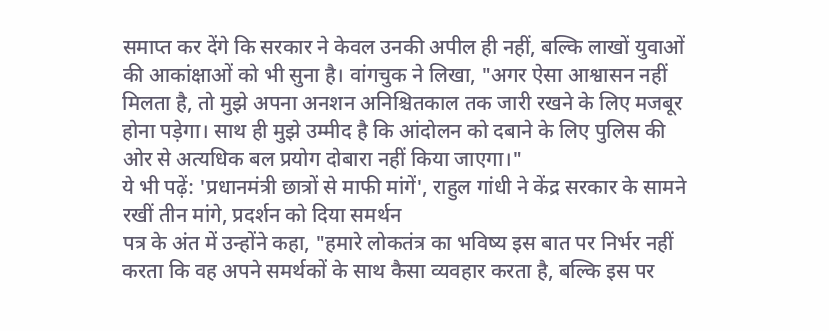समाप्त कर देंगे कि सरकार ने केवल उनकी अपील ही नहीं, बल्कि लाखों युवाओं की आकांक्षाओं को भी सुना है। वांगचुक ने लिखा, "अगर ऐसा आश्वासन नहीं मिलता है, तो मुझे अपना अनशन अनिश्चितकाल तक जारी रखने के लिए मजबूर होना पड़ेगा। साथ ही मुझे उम्मीद है कि आंदोलन को दबाने के लिए पुलिस की ओर से अत्यधिक बल प्रयोग दोबारा नहीं किया जाएगा।"
ये भी पढ़ें: 'प्रधानमंत्री छात्रों से माफी मांगें', राहुल गांधी ने केंद्र सरकार के सामने रखीं तीन मांगे, प्रदर्शन को दिया समर्थन
पत्र के अंत में उन्होंने कहा, "हमारे लोकतंत्र का भविष्य इस बात पर निर्भर नहीं करता कि वह अपने समर्थकों के साथ कैसा व्यवहार करता है, बल्कि इस पर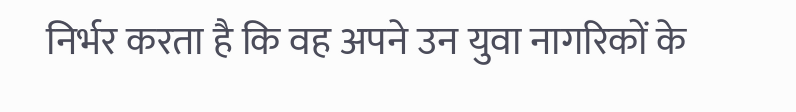निर्भर करता है कि वह अपने उन युवा नागरिकों के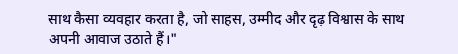साथ कैसा व्यवहार करता है, जो साहस, उम्मीद और दृढ़ विश्वास के साथ अपनी आवाज उठाते हैं।"